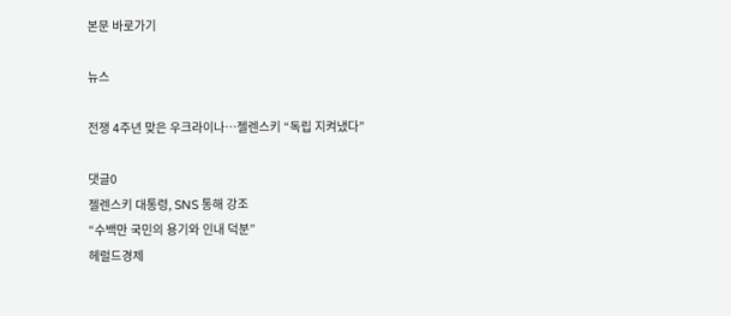본문 바로가기

뉴스

전쟁 4주년 맞은 우크라이나…젤렌스키 “독립 지켜냈다”

댓글0
젤렌스키 대통령, SNS 통해 강조
“수백만 국민의 용기와 인내 덕분”
헤럴드경제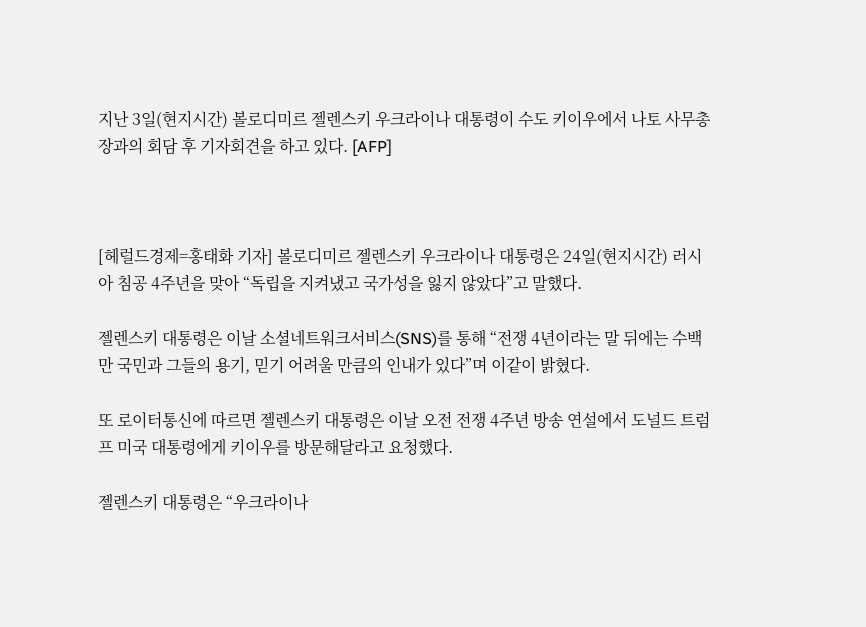지난 3일(현지시간) 볼로디미르 젤렌스키 우크라이나 대통령이 수도 키이우에서 나토 사무총장과의 회담 후 기자회견을 하고 있다. [AFP]



[헤럴드경제=홍태화 기자] 볼로디미르 젤렌스키 우크라이나 대통령은 24일(현지시간) 러시아 침공 4주년을 맞아 “독립을 지켜냈고 국가성을 잃지 않았다”고 말했다.

젤렌스키 대통령은 이날 소셜네트워크서비스(SNS)를 통해 “전쟁 4년이라는 말 뒤에는 수백만 국민과 그들의 용기, 믿기 어려울 만큼의 인내가 있다”며 이같이 밝혔다.

또 로이터통신에 따르면 젤렌스키 대통령은 이날 오전 전쟁 4주년 방송 연설에서 도널드 트럼프 미국 대통령에게 키이우를 방문해달라고 요청했다.

젤렌스키 대통령은 “우크라이나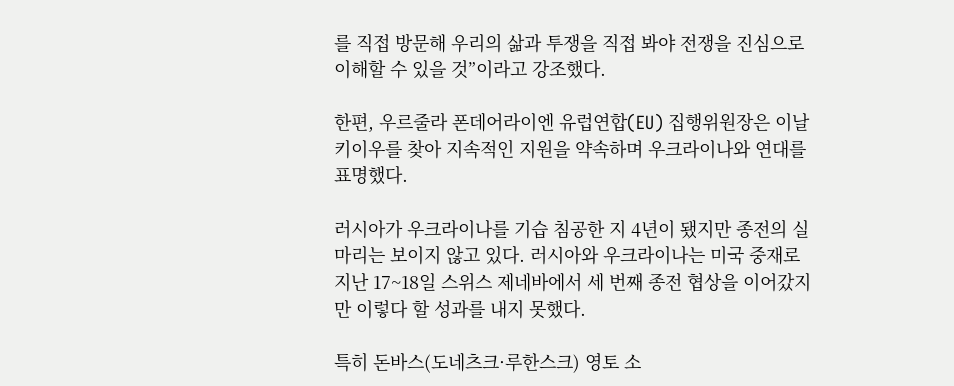를 직접 방문해 우리의 삶과 투쟁을 직접 봐야 전쟁을 진심으로 이해할 수 있을 것”이라고 강조했다.

한편, 우르줄라 폰데어라이엔 유럽연합(EU) 집행위원장은 이날 키이우를 찾아 지속적인 지원을 약속하며 우크라이나와 연대를 표명했다.

러시아가 우크라이나를 기습 침공한 지 4년이 됐지만 종전의 실마리는 보이지 않고 있다. 러시아와 우크라이나는 미국 중재로 지난 17~18일 스위스 제네바에서 세 번째 종전 협상을 이어갔지만 이렇다 할 성과를 내지 못했다.

특히 돈바스(도네츠크·루한스크) 영토 소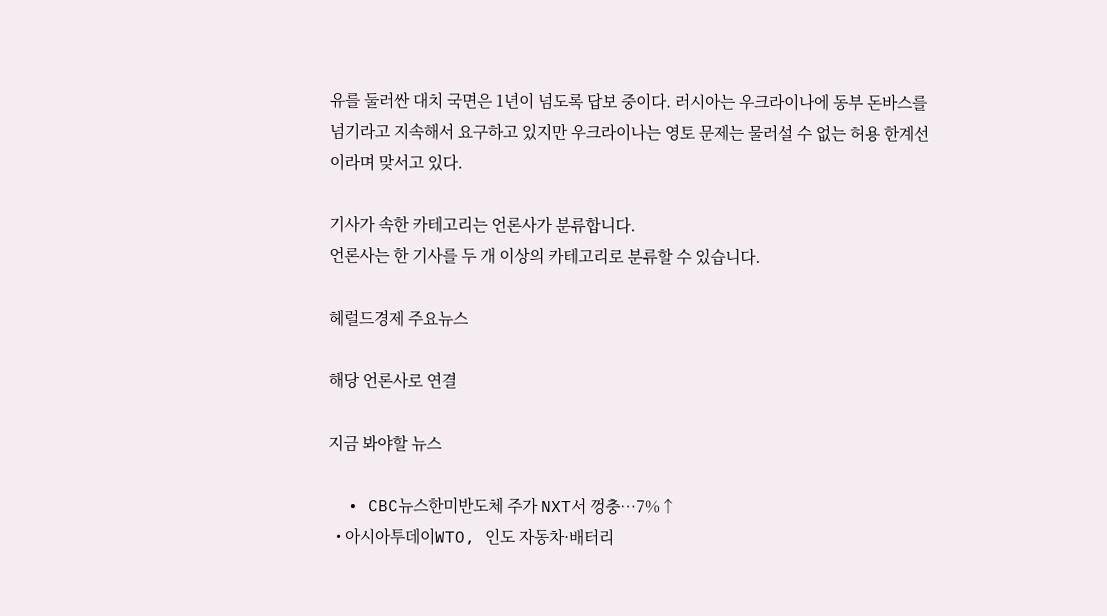유를 둘러싼 대치 국면은 1년이 넘도록 답보 중이다. 러시아는 우크라이나에 동부 돈바스를 넘기라고 지속해서 요구하고 있지만 우크라이나는 영토 문제는 물러설 수 없는 허용 한계선이라며 맞서고 있다.

기사가 속한 카테고리는 언론사가 분류합니다.
언론사는 한 기사를 두 개 이상의 카테고리로 분류할 수 있습니다.

헤럴드경제 주요뉴스

해당 언론사로 연결

지금 봐야할 뉴스

  • CBC뉴스한미반도체 주가 NXT서 껑충…7%↑
  • 아시아투데이WTO, 인도 자동차·배터리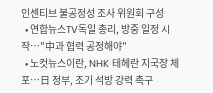인센티브 불공정성 조사 위원회 구성
  • 연합뉴스TV독일 총리, 방중 일정 시작…"中과 협력 공정해야"
  • 노컷뉴스이란, NHK 테헤란 지국장 체포…日 정부, 조기 석방 강력 촉구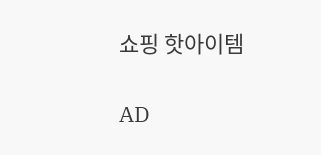쇼핑 핫아이템

AD